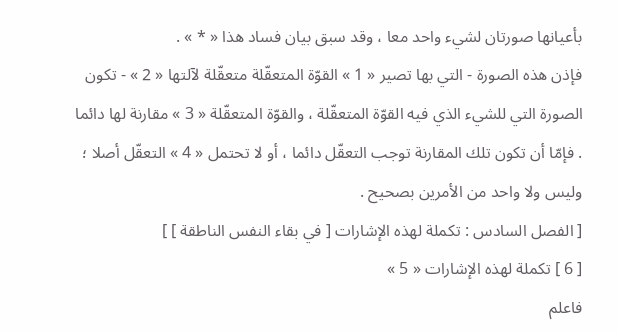بأعيانها صورتان لشيء واحد معا ، وقد سبق بيان فساد هذا « * » .
فإذن هذه الصورة - التي بها تصير « 1 » القوّة المتعقّلة متعقّلة لآلتها « 2 » - تكون الصورة التي للشيء الذي فيه القوّة المتعقّلة ، والقوّة المتعقّلة « 3 » مقارنة لها دائما . فإمّا أن تكون تلك المقارنة توجب التعقّل دائما ، أو لا تحتمل « 4 » التعقّل أصلا ؛ وليس ولا واحد من الأمرين بصحيح .
[ الفصل السادس : تكملة لهذه الإشارات [ في بقاء النفس الناطقة ] ]
[ 6 ] تكملة لهذه الإشارات « 5 »
فاعلم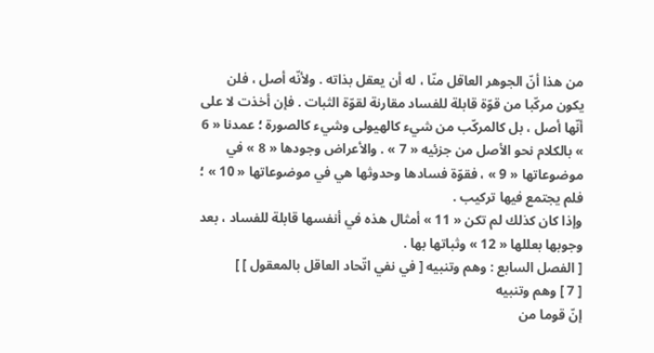من هذا أنّ الجوهر العاقل منّا ، له أن يعقل بذاته . ولأنّه أصل ، فلن يكون مركّبا من قوّة قابلة للفساد مقارنة لقوّة الثبات . فإن أخذت لا على أنّها أصل ، بل كالمركّب من شيء كالهيولى وشيء كالصورة ؛ عمدنا « 6 » بالكلام نحو الأصل من جزئيه « 7 » . والأعراض وجودها « 8 » في موضوعاتها « 9 » ، فقوّة فسادها وحدوثها هي في موضوعاتها « 10 » ؛ فلم يجتمع فيها تركيب .
وإذا كان كذلك لم تكن « 11 » أمثال هذه في أنفسها قابلة للفساد ، بعد وجوبها بعللها « 12 » وثباتها بها .
[ الفصل السابع : وهم وتنبيه [ في نفي اتّحاد العاقل بالمعقول ] ]
[ 7 ] وهم وتنبيه
إنّ قوما من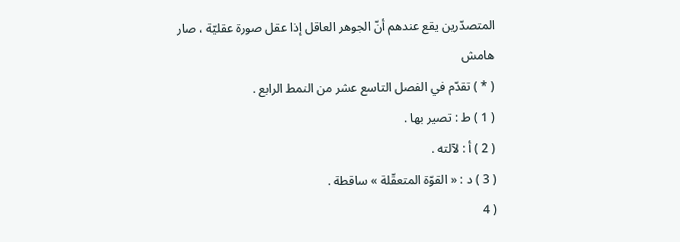المتصدّرين يقع عندهم أنّ الجوهر العاقل إذا عقل صورة عقليّة ، صار
هامش
( * ) تقدّم في الفصل التاسع عشر من النمط الرابع .
( 1 ) ط : تصير بها .
( 2 ) أ : لآلته .
( 3 ) د : « القوّة المتعقّلة » ساقطة .
( 4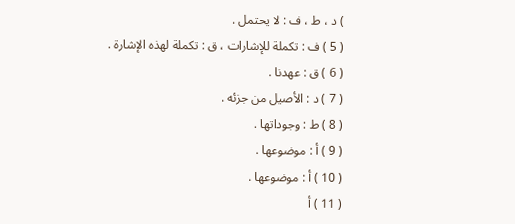) د ، ط ، ف : لا يحتمل .
( 5 ) ف : تكملة للإشارات ، ق : تكملة لهذه الإشارة .
( 6 ) ق : عهدنا .
( 7 ) د : الأصيل من جزئه .
( 8 ) ط : وجوداتها .
( 9 ) أ : موضوعها .
( 10 ) أ : موضوعها .
( 11 ) أ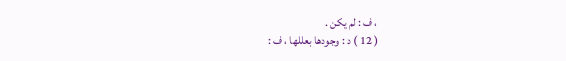، ف : لم يكن .
( 12 ) د : وجودها بعللها ، ف :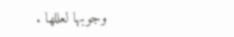وجوبها لعللها .